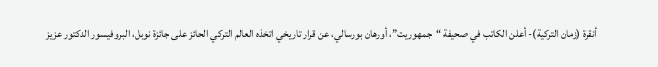أنقرة (زمان التركية)- أعلن الكاتب في صحيفة “جمهوريت”، أورهان بورسالي، عن قرار تاريخي اتخذه العالم التركي الحائز على جائزة نوبل، البروفيسور الدكتور عزيز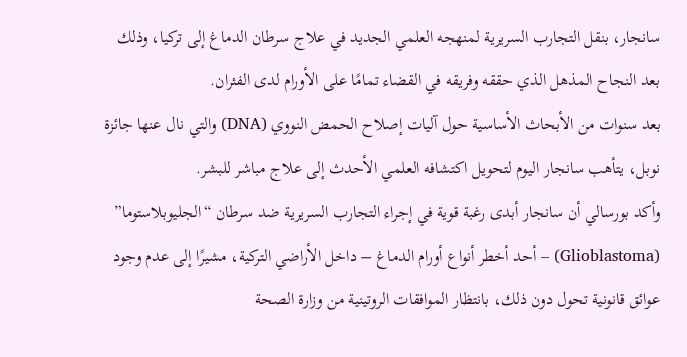سانجار، بنقل التجارب السريرية لمنهجه العلمي الجديد في علاج سرطان الدماغ إلى تركيا، وذلك بعد النجاح المذهل الذي حققه وفريقه في القضاء تمامًا على الأورام لدى الفئران.
بعد سنوات من الأبحاث الأساسية حول آليات إصلاح الحمض النووي (DNA) والتي نال عنها جائزة نوبل، يتأهب سانجار اليوم لتحويل اكتشافه العلمي الأحدث إلى علاج مباشر للبشر.
وأكد بورسالي أن سانجار أبدى رغبة قوية في إجراء التجارب السريرية ضد سرطان “الجليوبلاستوما” (Glioblastoma) – أحد أخطر أنواع أورام الدماغ – داخل الأراضي التركية، مشيرًا إلى عدم وجود عوائق قانونية تحول دون ذلك، بانتظار الموافقات الروتينية من وزارة الصحة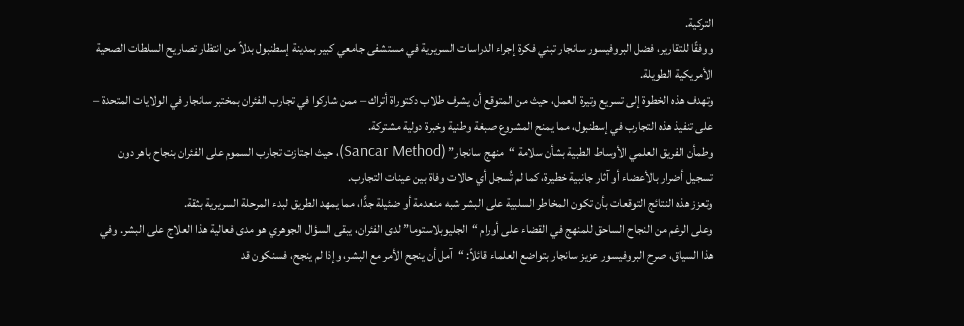التركية.
ووفقًا للتقارير، فضل البروفيسور سانجار تبني فكرة إجراء الدراسات السريرية في مستشفى جامعي كبير بمدينة إسطنبول بدلاً من انتظار تصاريح السلطات الصحية الأمريكية الطويلة.
وتهدف هذه الخطوة إلى تسريع وتيرة العمل، حيث من المتوقع أن يشرف طلاب دكتوراة أتراك – ممن شاركوا في تجارب الفئران بمختبر سانجار في الولايات المتحدة – على تنفيذ هذه التجارب في إسطنبول، مما يمنح المشروع صبغة وطنية وخبرة دولية مشتركة.
وطمأن الفريق العلمي الأوساط الطبية بشأن سلامة “منهج سانجار” (Sancar Method)، حيث اجتازت تجارب السموم على الفئران بنجاح باهر دون تسجيل أضرار بالأعضاء أو آثار جانبية خطيرة، كما لم تُسجل أي حالات وفاة بين عينات التجارب.
وتعزز هذه النتائج التوقعات بأن تكون المخاطر السلبية على البشر شبه منعدمة أو ضئيلة جدًّا، مما يمهد الطريق لبدء المرحلة السريرية بثقة.
وعلى الرغم من النجاح الساحق للمنهج في القضاء على أورام “الجليوبلاستوما” لدى الفئران، يبقى السؤال الجوهري هو مدى فعالية هذا العلاج على البشر. وفي هذا السياق، صرح البروفيسور عزيز سانجار بتواضع العلماء قائلاً: “آمل أن ينجح الأمر مع البشر، وإذا لم ينجح، فسنكون قد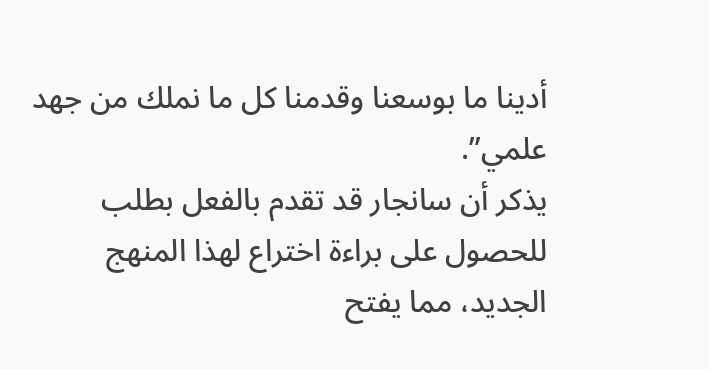أدينا ما بوسعنا وقدمنا كل ما نملك من جهد علمي”.
يذكر أن سانجار قد تقدم بالفعل بطلب للحصول على براءة اختراع لهذا المنهج الجديد، مما يفتح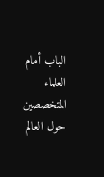الباب أمام العلماء المتخصصين حول العالم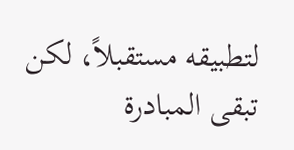لتطبيقه مستقبلاً، لكن تبقى المبادرة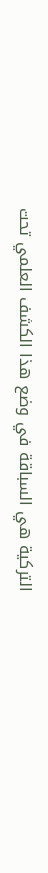التركية هي السباقة في وضع هذا الكشف العلمي تحت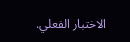الاختبار الفعلي.